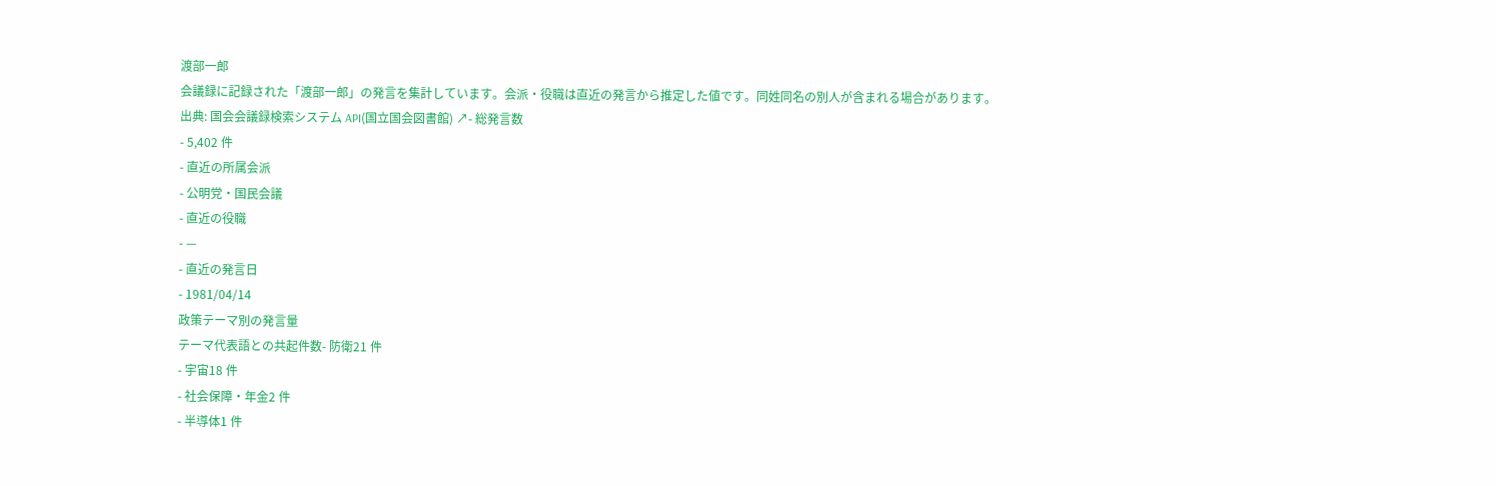渡部一郎
会議録に記録された「渡部一郎」の発言を集計しています。会派・役職は直近の発言から推定した値です。同姓同名の別人が含まれる場合があります。
出典: 国会会議録検索システム API(国立国会図書館) ↗- 総発言数
- 5,402 件
- 直近の所属会派
- 公明党・国民会議
- 直近の役職
- —
- 直近の発言日
- 1981/04/14
政策テーマ別の発言量
テーマ代表語との共起件数- 防衛21 件
- 宇宙18 件
- 社会保障・年金2 件
- 半導体1 件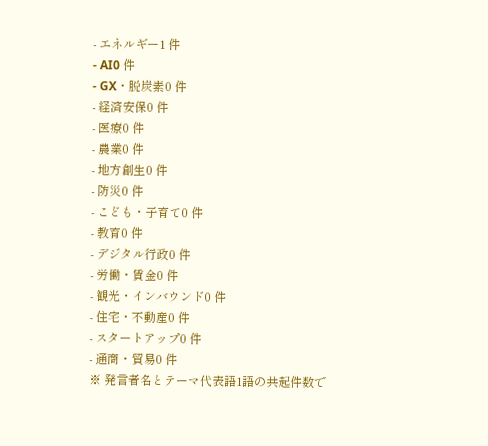- エネルギー1 件
- AI0 件
- GX・脱炭素0 件
- 経済安保0 件
- 医療0 件
- 農業0 件
- 地方創生0 件
- 防災0 件
- こども・子育て0 件
- 教育0 件
- デジタル行政0 件
- 労働・賃金0 件
- 観光・インバウンド0 件
- 住宅・不動産0 件
- スタートアップ0 件
- 通商・貿易0 件
※ 発言者名とテーマ代表語1語の共起件数で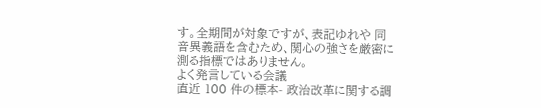す。全期間が対象ですが、表記ゆれや 同音異義語を含むため、関心の強さを厳密に測る指標ではありません。
よく発言している会議
直近 100 件の標本- 政治改革に関する調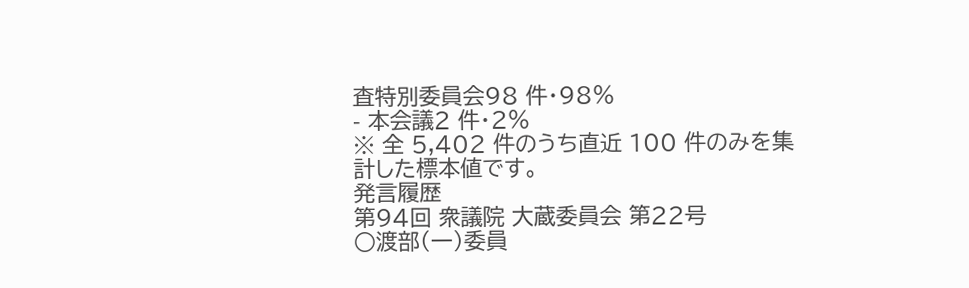査特別委員会98 件・98%
- 本会議2 件・2%
※ 全 5,402 件のうち直近 100 件のみを集計した標本値です。
発言履歴
第94回 衆議院 大蔵委員会 第22号
○渡部(一)委員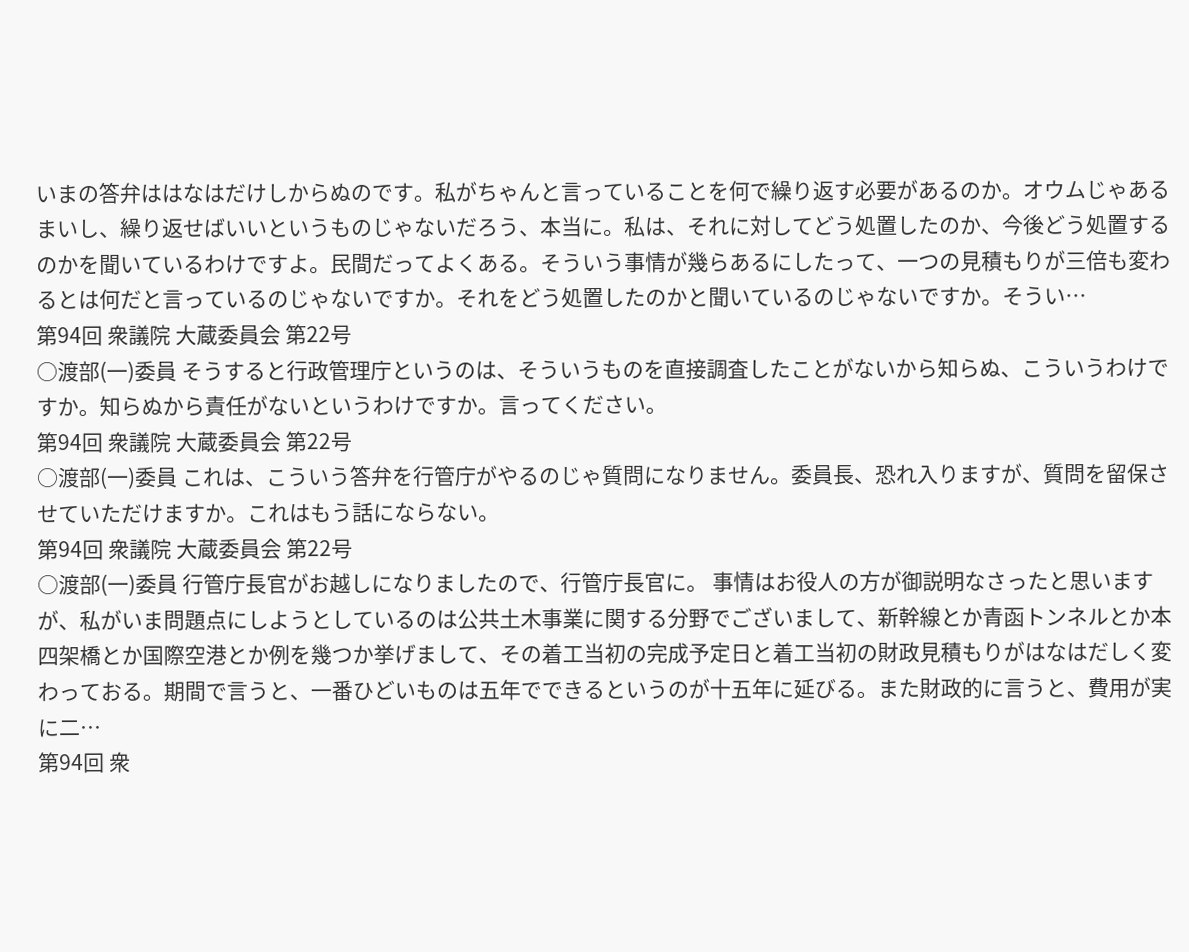いまの答弁ははなはだけしからぬのです。私がちゃんと言っていることを何で繰り返す必要があるのか。オウムじゃあるまいし、繰り返せばいいというものじゃないだろう、本当に。私は、それに対してどう処置したのか、今後どう処置するのかを聞いているわけですよ。民間だってよくある。そういう事情が幾らあるにしたって、一つの見積もりが三倍も変わるとは何だと言っているのじゃないですか。それをどう処置したのかと聞いているのじゃないですか。そうい…
第94回 衆議院 大蔵委員会 第22号
○渡部(一)委員 そうすると行政管理庁というのは、そういうものを直接調査したことがないから知らぬ、こういうわけですか。知らぬから責任がないというわけですか。言ってください。
第94回 衆議院 大蔵委員会 第22号
○渡部(一)委員 これは、こういう答弁を行管庁がやるのじゃ質問になりません。委員長、恐れ入りますが、質問を留保させていただけますか。これはもう話にならない。
第94回 衆議院 大蔵委員会 第22号
○渡部(一)委員 行管庁長官がお越しになりましたので、行管庁長官に。 事情はお役人の方が御説明なさったと思いますが、私がいま問題点にしようとしているのは公共土木事業に関する分野でございまして、新幹線とか青函トンネルとか本四架橋とか国際空港とか例を幾つか挙げまして、その着工当初の完成予定日と着工当初の財政見積もりがはなはだしく変わっておる。期間で言うと、一番ひどいものは五年でできるというのが十五年に延びる。また財政的に言うと、費用が実に二…
第94回 衆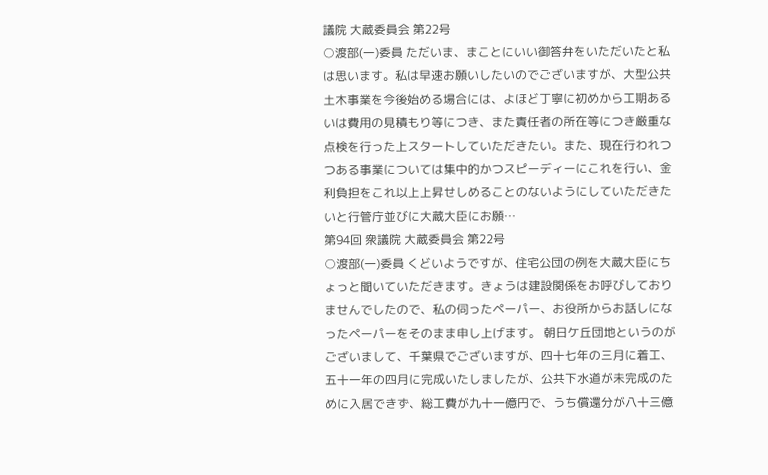議院 大蔵委員会 第22号
○渡部(一)委員 ただいま、まことにいい御答弁をいただいたと私は思います。私は早速お願いしたいのでございますが、大型公共土木事業を今後始める場合には、よほど丁寧に初めから工期あるいは費用の見積もり等につき、また責任者の所在等につき厳重な点検を行った上スタートしていただきたい。また、現在行われつつある事業については集中的かつスピーディーにこれを行い、金利負担をこれ以上上昇せしめることのないようにしていただきたいと行管庁並びに大蔵大臣にお願…
第94回 衆議院 大蔵委員会 第22号
○渡部(一)委員 くどいようですが、住宅公団の例を大蔵大臣にちょっと聞いていただきます。きょうは建設関係をお呼びしておりませんでしたので、私の伺ったペーパー、お役所からお話しになったペーパーをそのまま申し上げます。 朝日ケ丘団地というのがございまして、千葉県でございますが、四十七年の三月に着工、五十一年の四月に完成いたしましたが、公共下水道が未完成のために入居できず、総工費が九十一億円で、うち償還分が八十三億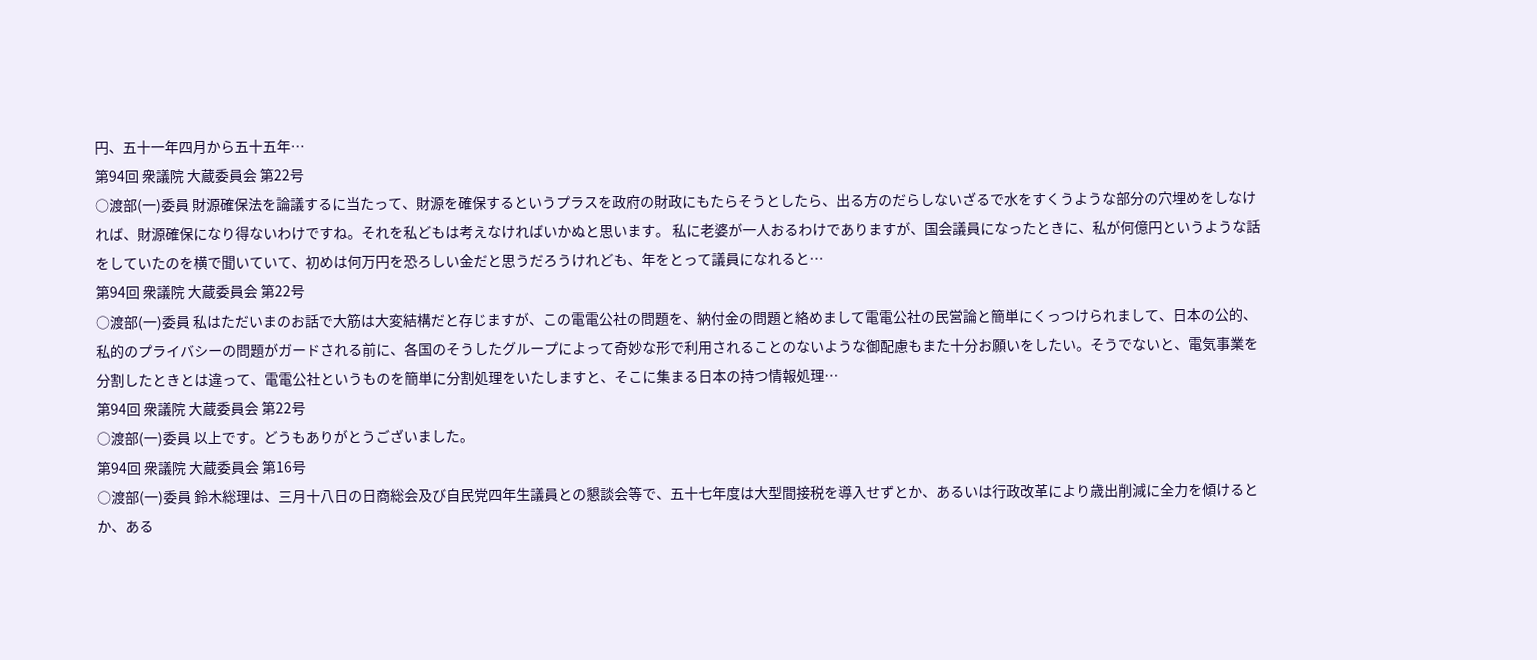円、五十一年四月から五十五年…
第94回 衆議院 大蔵委員会 第22号
○渡部(一)委員 財源確保法を論議するに当たって、財源を確保するというプラスを政府の財政にもたらそうとしたら、出る方のだらしないざるで水をすくうような部分の穴埋めをしなければ、財源確保になり得ないわけですね。それを私どもは考えなければいかぬと思います。 私に老婆が一人おるわけでありますが、国会議員になったときに、私が何億円というような話をしていたのを横で聞いていて、初めは何万円を恐ろしい金だと思うだろうけれども、年をとって議員になれると…
第94回 衆議院 大蔵委員会 第22号
○渡部(一)委員 私はただいまのお話で大筋は大変結構だと存じますが、この電電公社の問題を、納付金の問題と絡めまして電電公社の民営論と簡単にくっつけられまして、日本の公的、私的のプライバシーの問題がガードされる前に、各国のそうしたグループによって奇妙な形で利用されることのないような御配慮もまた十分お願いをしたい。そうでないと、電気事業を分割したときとは違って、電電公社というものを簡単に分割処理をいたしますと、そこに集まる日本の持つ情報処理…
第94回 衆議院 大蔵委員会 第22号
○渡部(一)委員 以上です。どうもありがとうございました。
第94回 衆議院 大蔵委員会 第16号
○渡部(一)委員 鈴木総理は、三月十八日の日商総会及び自民党四年生議員との懇談会等で、五十七年度は大型間接税を導入せずとか、あるいは行政改革により歳出削減に全力を傾けるとか、ある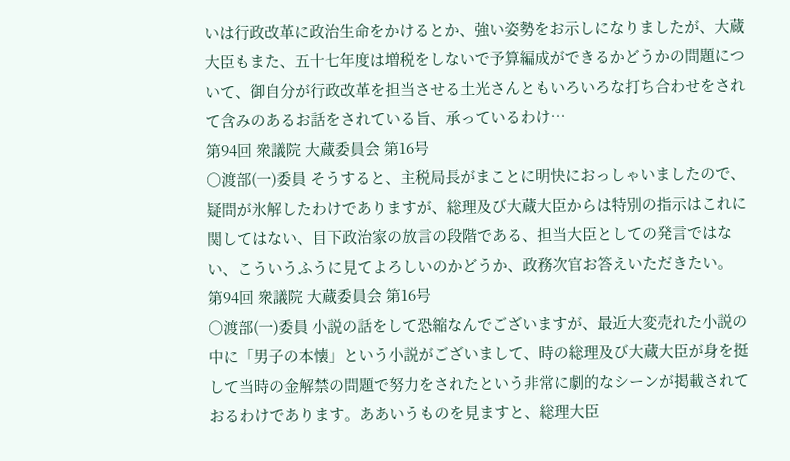いは行政改革に政治生命をかけるとか、強い姿勢をお示しになりましたが、大蔵大臣もまた、五十七年度は増税をしないで予算編成ができるかどうかの問題について、御自分が行政改革を担当させる土光さんともいろいろな打ち合わせをされて含みのあるお話をされている旨、承っているわけ…
第94回 衆議院 大蔵委員会 第16号
○渡部(一)委員 そうすると、主税局長がまことに明快におっしゃいましたので、疑問が氷解したわけでありますが、総理及び大蔵大臣からは特別の指示はこれに関してはない、目下政治家の放言の段階である、担当大臣としての発言ではない、こういうふうに見てよろしいのかどうか、政務次官お答えいただきたい。
第94回 衆議院 大蔵委員会 第16号
○渡部(一)委員 小説の話をして恐縮なんでございますが、最近大変売れた小説の中に「男子の本懐」という小説がございまして、時の総理及び大蔵大臣が身を挺して当時の金解禁の問題で努力をされたという非常に劇的なシーンが掲載されておるわけであります。ああいうものを見ますと、総理大臣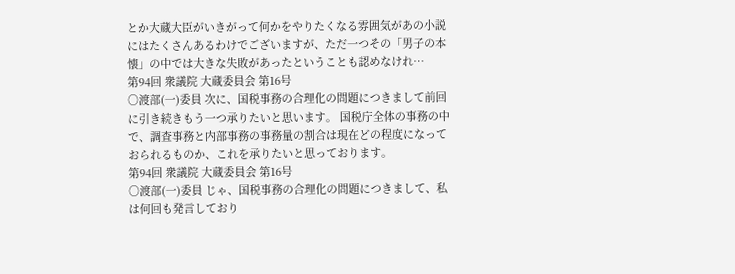とか大蔵大臣がいきがって何かをやりたくなる雰囲気があの小説にはたくさんあるわけでございますが、ただ一つその「男子の本懐」の中では大きな失敗があったということも認めなけれ…
第94回 衆議院 大蔵委員会 第16号
○渡部(一)委員 次に、国税事務の合理化の問題につきまして前回に引き続きもう一つ承りたいと思います。 国税庁全体の事務の中で、調査事務と内部事務の事務量の割合は現在どの程度になっておられるものか、これを承りたいと思っております。
第94回 衆議院 大蔵委員会 第16号
○渡部(一)委員 じゃ、国税事務の合理化の問題につきまして、私は何回も発言しており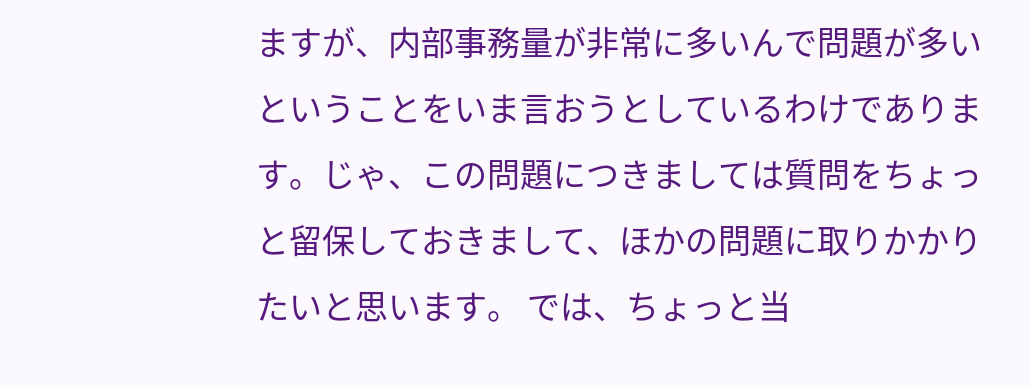ますが、内部事務量が非常に多いんで問題が多いということをいま言おうとしているわけであります。じゃ、この問題につきましては質問をちょっと留保しておきまして、ほかの問題に取りかかりたいと思います。 では、ちょっと当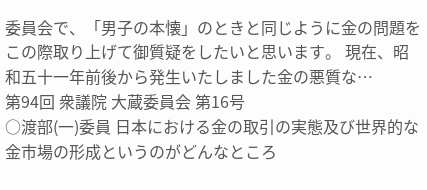委員会で、「男子の本懐」のときと同じように金の問題をこの際取り上げて御質疑をしたいと思います。 現在、昭和五十一年前後から発生いたしました金の悪質な…
第94回 衆議院 大蔵委員会 第16号
○渡部(一)委員 日本における金の取引の実態及び世界的な金市場の形成というのがどんなところ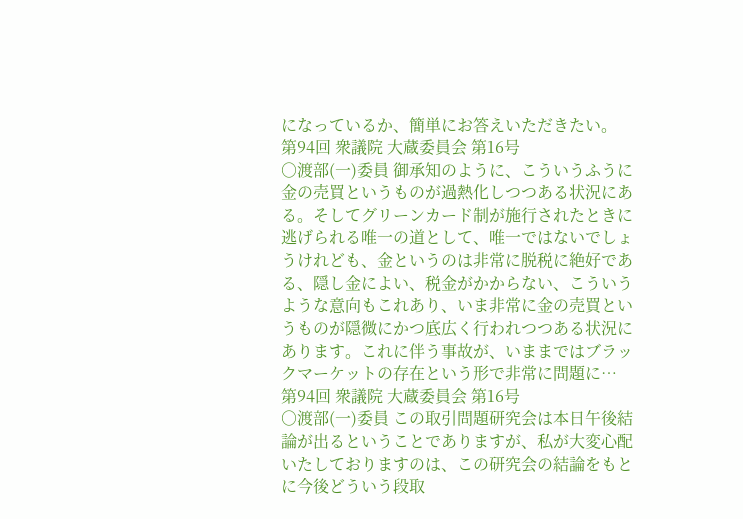になっているか、簡単にお答えいただきたい。
第94回 衆議院 大蔵委員会 第16号
○渡部(一)委員 御承知のように、こういうふうに金の売買というものが過熱化しつつある状況にある。そしてグリーンカード制が施行されたときに逃げられる唯一の道として、唯一ではないでしょうけれども、金というのは非常に脱税に絶好である、隠し金によい、税金がかからない、こういうような意向もこれあり、いま非常に金の売買というものが隠微にかつ底広く行われつつある状況にあります。これに伴う事故が、いままではブラックマーケットの存在という形で非常に問題に…
第94回 衆議院 大蔵委員会 第16号
○渡部(一)委員 この取引問題研究会は本日午後結論が出るということでありますが、私が大変心配いたしておりますのは、この研究会の結論をもとに今後どういう段取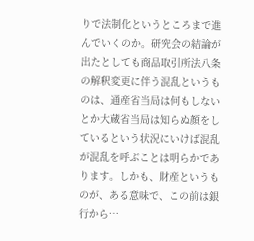りで法制化というところまで進んでいくのか。研究会の結論が出たとしても商品取引所法八条の解釈変更に伴う混乱というものは、通産省当局は何もしないとか大蔵省当局は知らぬ顔をしているという状況にいけば混乱が混乱を呼ぶことは明らかであります。しかも、財産というものが、ある意味で、この前は銀行から…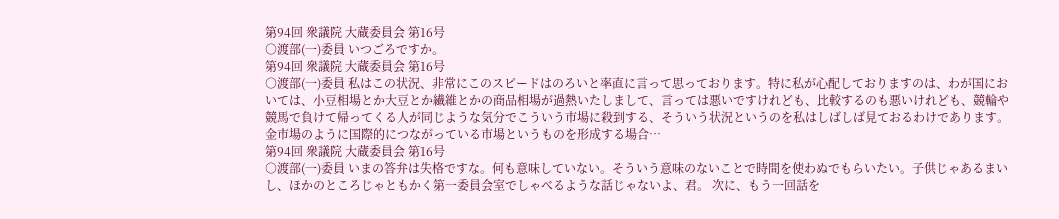第94回 衆議院 大蔵委員会 第16号
○渡部(一)委員 いつごろですか。
第94回 衆議院 大蔵委員会 第16号
○渡部(一)委員 私はこの状況、非常にこのスピードはのろいと率直に言って思っております。特に私が心配しておりますのは、わが国においては、小豆相場とか大豆とか繊維とかの商品相場が過熱いたしまして、言っては悪いですけれども、比較するのも悪いけれども、競輪や競馬で負けて帰ってくる人が同じような気分でこういう市場に殺到する、そういう状況というのを私はしばしば見ておるわけであります。金市場のように国際的につながっている市場というものを形成する場合…
第94回 衆議院 大蔵委員会 第16号
○渡部(一)委員 いまの答弁は失格ですな。何も意味していない。そういう意味のないことで時間を使わぬでもらいたい。子供じゃあるまいし、ほかのところじゃともかく第一委員会室でしゃべるような話じゃないよ、君。 次に、もう一回話を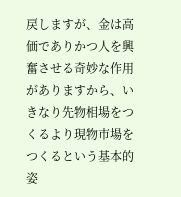戻しますが、金は高価でありかつ人を興奮させる奇妙な作用がありますから、いきなり先物相場をつくるより現物市場をつくるという基本的姿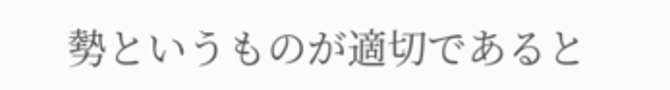勢というものが適切であると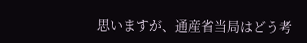思いますが、通産省当局はどう考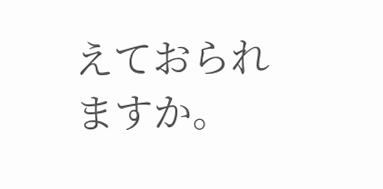えておられますか。